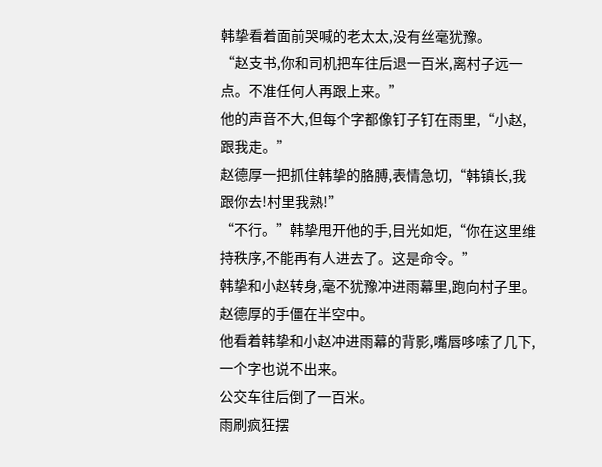韩挚看着面前哭喊的老太太,没有丝毫犹豫。
“赵支书,你和司机把车往后退一百米,离村子远一点。不准任何人再跟上来。”
他的声音不大,但每个字都像钉子钉在雨里,“小赵,跟我走。”
赵德厚一把抓住韩挚的胳膊,表情急切,“韩镇长,我跟你去!村里我熟!”
“不行。”韩挚甩开他的手,目光如炬,“你在这里维持秩序,不能再有人进去了。这是命令。”
韩挚和小赵转身,毫不犹豫冲进雨幕里,跑向村子里。
赵德厚的手僵在半空中。
他看着韩挚和小赵冲进雨幕的背影,嘴唇哆嗦了几下,一个字也说不出来。
公交车往后倒了一百米。
雨刷疯狂摆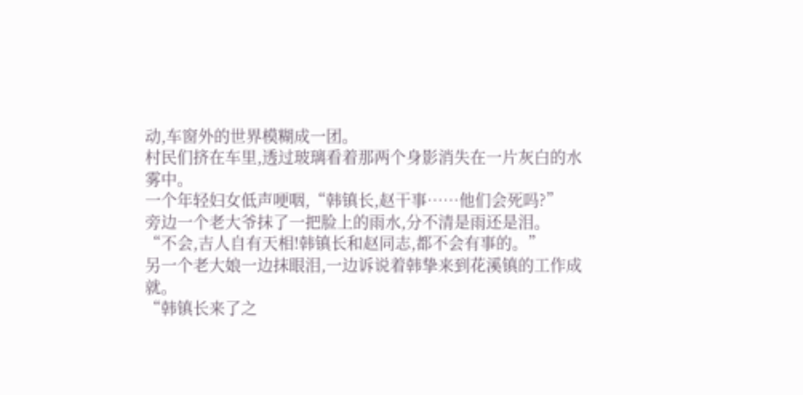动,车窗外的世界模糊成一团。
村民们挤在车里,透过玻璃看着那两个身影消失在一片灰白的水雾中。
一个年轻妇女低声哽咽,“韩镇长,赵干事……他们会死吗?”
旁边一个老大爷抹了一把脸上的雨水,分不清是雨还是泪。
“不会,吉人自有天相!韩镇长和赵同志,都不会有事的。”
另一个老大娘一边抹眼泪,一边诉说着韩挚来到花溪镇的工作成就。
“韩镇长来了之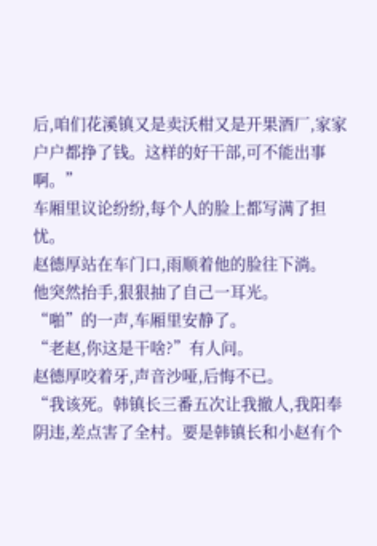后,咱们花溪镇又是卖沃柑又是开果酒厂,家家户户都挣了钱。这样的好干部,可不能出事啊。”
车厢里议论纷纷,每个人的脸上都写满了担忧。
赵德厚站在车门口,雨顺着他的脸往下淌。
他突然抬手,狠狠抽了自己一耳光。
“啪”的一声,车厢里安静了。
“老赵,你这是干啥?”有人问。
赵德厚咬着牙,声音沙哑,后悔不已。
“我该死。韩镇长三番五次让我撤人,我阳奉阴违,差点害了全村。要是韩镇长和小赵有个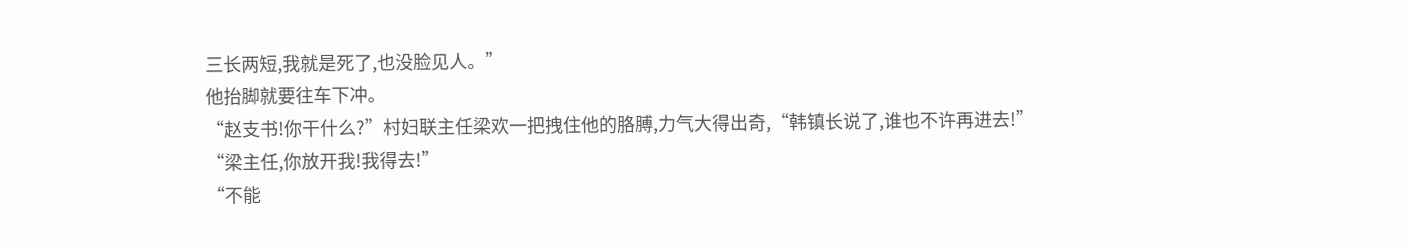三长两短,我就是死了,也没脸见人。”
他抬脚就要往车下冲。
“赵支书!你干什么?”村妇联主任梁欢一把拽住他的胳膊,力气大得出奇,“韩镇长说了,谁也不许再进去!”
“梁主任,你放开我!我得去!”
“不能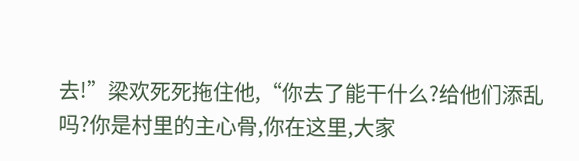去!”梁欢死死拖住他,“你去了能干什么?给他们添乱吗?你是村里的主心骨,你在这里,大家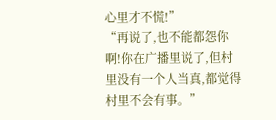心里才不慌!”
“再说了,也不能都怨你啊!你在广播里说了,但村里没有一个人当真,都觉得村里不会有事。”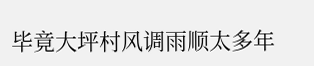毕竟大坪村风调雨顺太多年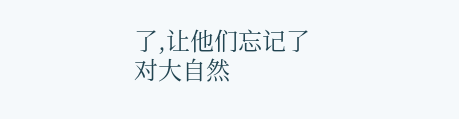了,让他们忘记了对大自然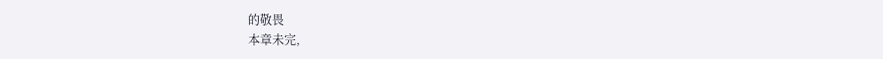的敬畏
本章未完,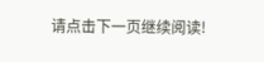请点击下一页继续阅读!